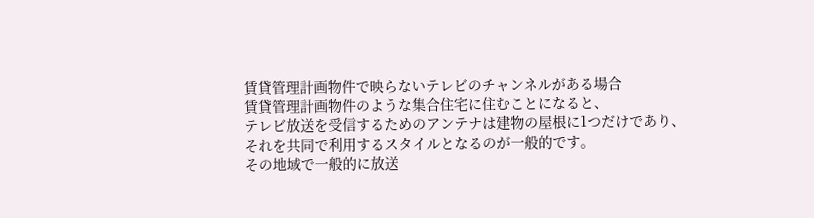賃貸管理計画物件で映らないテレビのチャンネルがある場合
賃貸管理計画物件のような集合住宅に住むことになると、
テレビ放送を受信するためのアンテナは建物の屋根に1つだけであり、
それを共同で利用するスタイルとなるのが一般的です。
その地域で一般的に放送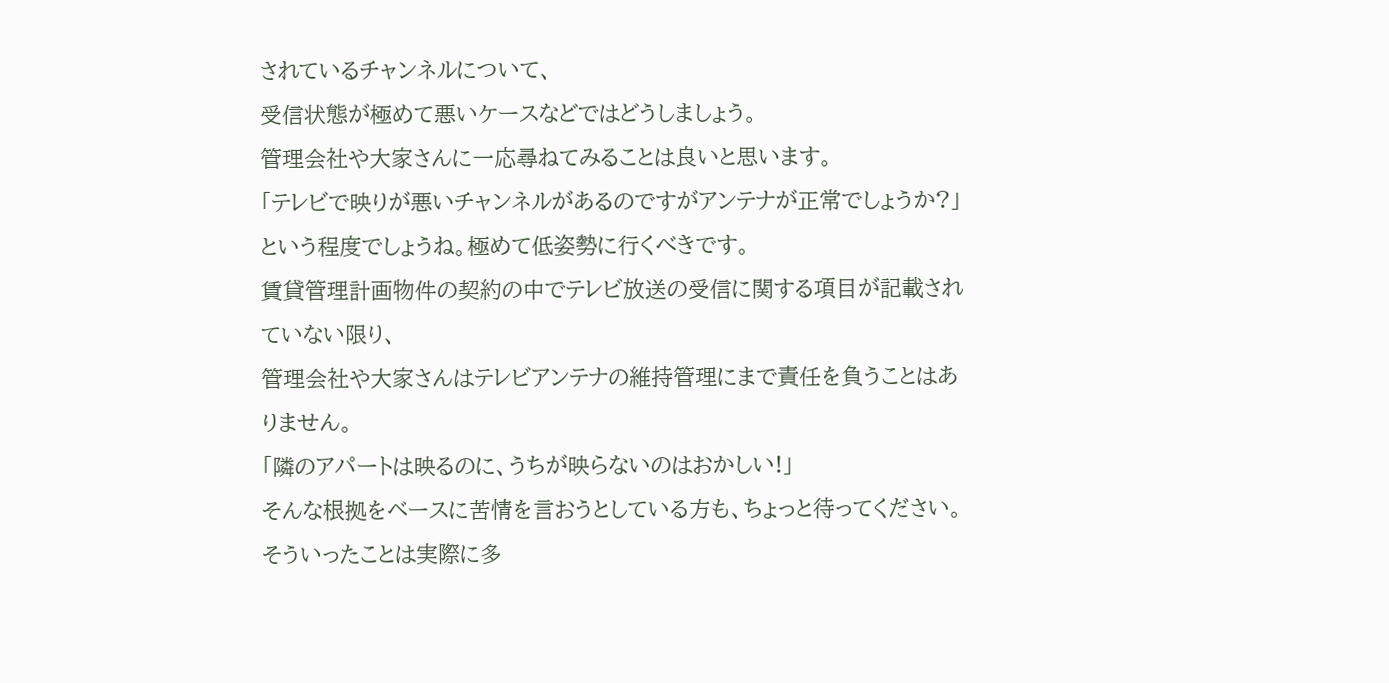されているチャンネルについて、
受信状態が極めて悪いケースなどではどうしましょう。
管理会社や大家さんに一応尋ねてみることは良いと思います。
「テレビで映りが悪いチャンネルがあるのですがアンテナが正常でしょうか?」
という程度でしょうね。極めて低姿勢に行くべきです。
賃貸管理計画物件の契約の中でテレビ放送の受信に関する項目が記載されていない限り、
管理会社や大家さんはテレビアンテナの維持管理にまで責任を負うことはありません。
「隣のアパートは映るのに、うちが映らないのはおかしい!」
そんな根拠をベースに苦情を言おうとしている方も、ちょっと待ってください。
そういったことは実際に多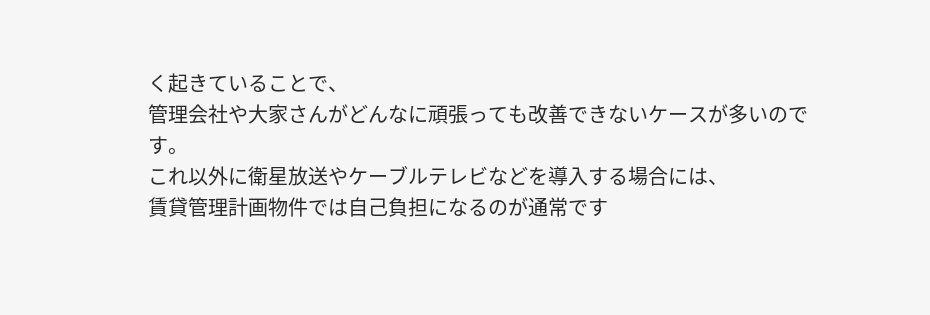く起きていることで、
管理会社や大家さんがどんなに頑張っても改善できないケースが多いのです。
これ以外に衛星放送やケーブルテレビなどを導入する場合には、
賃貸管理計画物件では自己負担になるのが通常です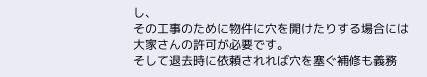し、
その工事のために物件に穴を開けたりする場合には大家さんの許可が必要です。
そして退去時に依頼されれば穴を塞ぐ補修も義務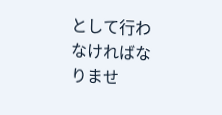として行わなければなりませ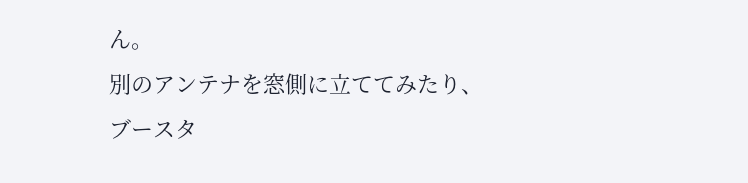ん。
別のアンテナを窓側に立ててみたり、ブースタ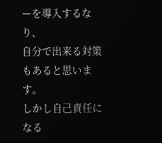ーを導入するなり、
自分で出来る対策もあると思います。
しかし自己責任になる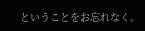ということをお忘れなく。